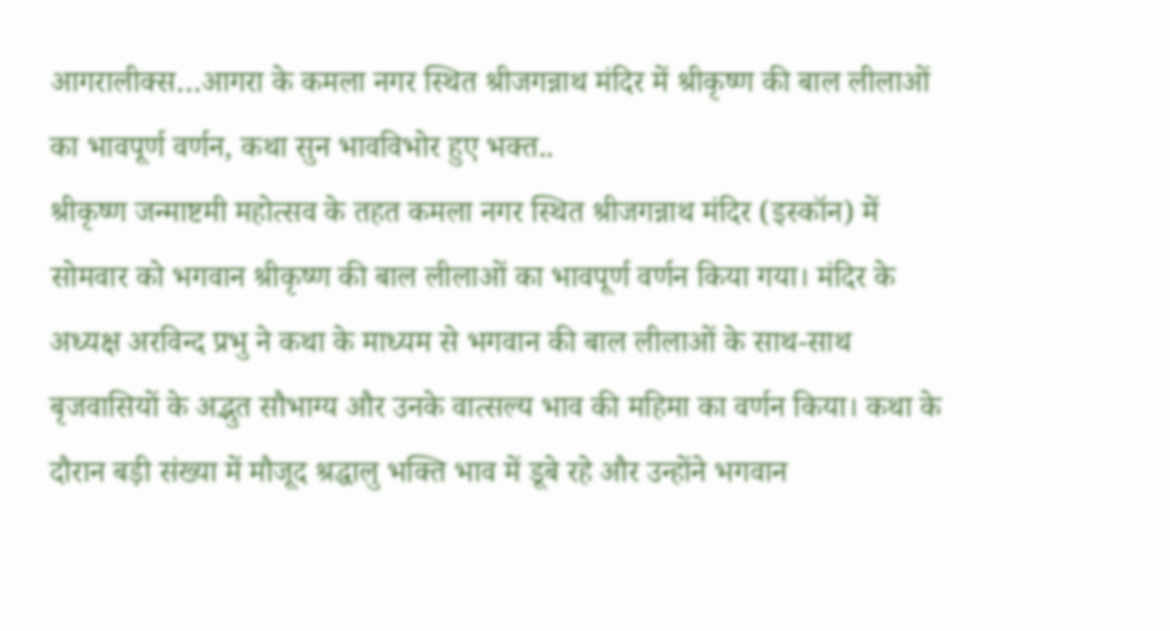आगरालीक्स…आगरा के कमला नगर स्थित श्रीजगन्नाथ मंदिर में श्रीकृष्ण की बाल लीलाओं का भावपूर्ण वर्णन, कथा सुन भावविभोर हुए भक्त..
श्रीकृष्ण जन्माष्टमी महोत्सव के तहत कमला नगर स्थित श्रीजगन्नाथ मंदिर (इस्कॉन) में सोमवार को भगवान श्रीकृष्ण की बाल लीलाओं का भावपूर्ण वर्णन किया गया। मंदिर के अध्यक्ष अरविन्द प्रभु ने कथा के माध्यम से भगवान की बाल लीलाओं के साथ-साथ बृजवासियों के अद्भुत सौभाग्य और उनके वात्सल्य भाव की महिमा का वर्णन किया। कथा के दौरान बड़ी संख्या में मौजूद श्रद्धालु भक्ति भाव में डूबे रहे और उन्होंने भगवान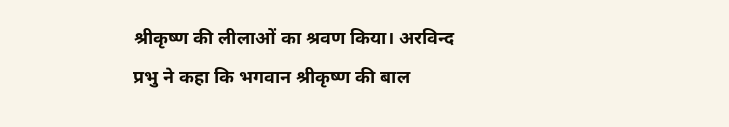श्रीकृष्ण की लीलाओं का श्रवण किया। अरविन्द प्रभु ने कहा कि भगवान श्रीकृष्ण की बाल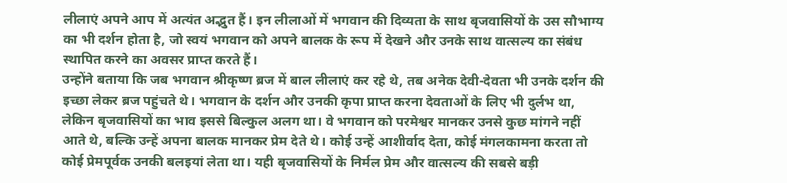लीलाएं अपने आप में अत्यंत अद्भुत हैं। इन लीलाओं में भगवान की दिव्यता के साथ बृजवासियों के उस सौभाग्य का भी दर्शन होता है, जो स्वयं भगवान को अपने बालक के रूप में देखने और उनके साथ वात्सल्य का संबंध स्थापित करने का अवसर प्राप्त करते हैं।
उन्होंने बताया कि जब भगवान श्रीकृष्ण ब्रज में बाल लीलाएं कर रहे थे, तब अनेक देवी-देवता भी उनके दर्शन की इच्छा लेकर ब्रज पहुंचते थे। भगवान के दर्शन और उनकी कृपा प्राप्त करना देवताओं के लिए भी दुर्लभ था, लेकिन बृजवासियों का भाव इससे बिल्कुल अलग था। वे भगवान को परमेश्वर मानकर उनसे कुछ मांगने नहीं आते थे, बल्कि उन्हें अपना बालक मानकर प्रेम देते थे। कोई उन्हें आशीर्वाद देता, कोई मंगलकामना करता तो कोई प्रेमपूर्वक उनकी बलइयां लेता था। यही बृजवासियों के निर्मल प्रेम और वात्सल्य की सबसे बड़ी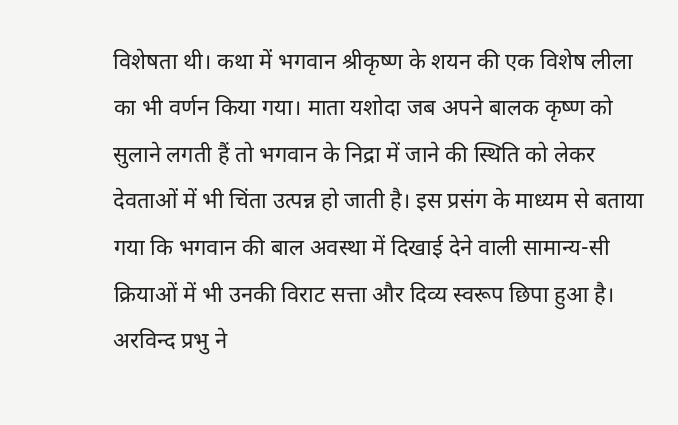विशेषता थी। कथा में भगवान श्रीकृष्ण के शयन की एक विशेष लीला का भी वर्णन किया गया। माता यशोदा जब अपने बालक कृष्ण को सुलाने लगती हैं तो भगवान के निद्रा में जाने की स्थिति को लेकर देवताओं में भी चिंता उत्पन्न हो जाती है। इस प्रसंग के माध्यम से बताया गया कि भगवान की बाल अवस्था में दिखाई देने वाली सामान्य-सी क्रियाओं में भी उनकी विराट सत्ता और दिव्य स्वरूप छिपा हुआ है। अरविन्द प्रभु ने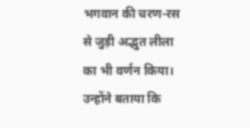भगवान की चरण-रस से जुड़ी अद्भुत लीला का भी वर्णन किया।
उन्होंने बताया कि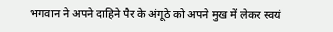भगवान ने अपने दाहिने पैर के अंगूठे को अपने मुख में लेकर स्वयं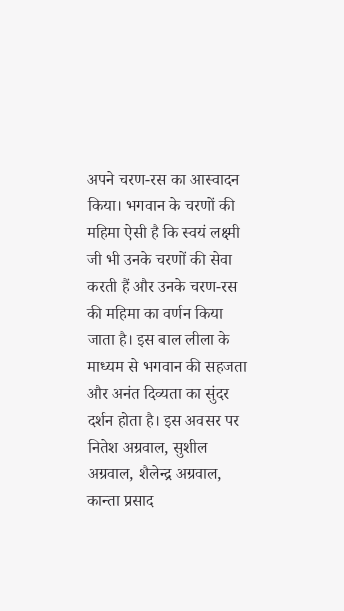अपने चरण-रस का आस्वादन किया। भगवान के चरणों की महिमा ऐसी है कि स्वयं लक्ष्मी जी भी उनके चरणों की सेवा करती हैं और उनके चरण-रस की महिमा का वर्णन किया जाता है। इस बाल लीला के माध्यम से भगवान की सहजता और अनंत दिव्यता का सुंदर दर्शन होता है। इस अवसर पर नितेश अग्रवाल, सुशील अग्रवाल, शैलेन्द्र अग्रवाल, कान्ता प्रसाद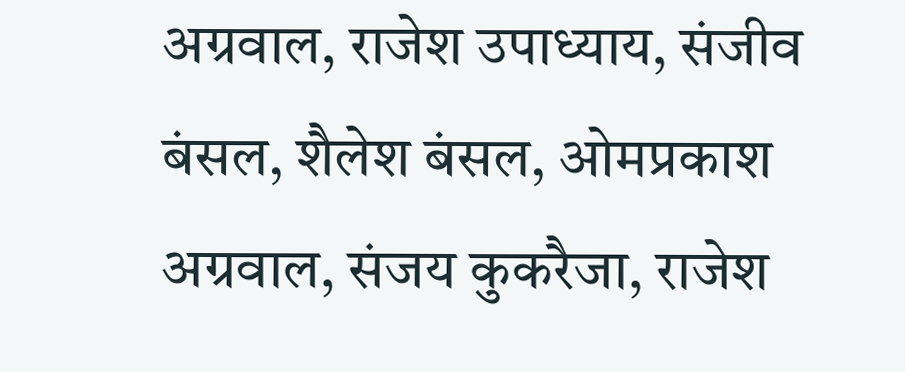अग्रवाल, राजेश उपाध्याय, संजीव बंसल, शैलेश बंसल, ओमप्रकाश अग्रवाल, संजय कुकरैजा, राजेश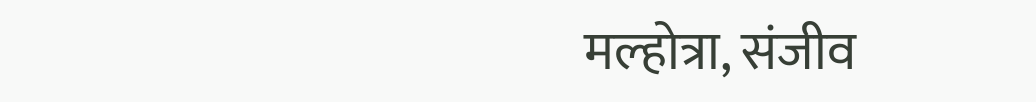मल्होत्रा, संजीव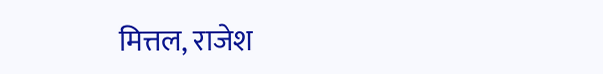मित्तल, राजेश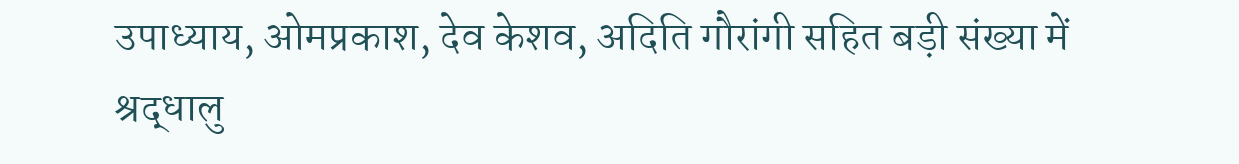उपाध्याय, ओमप्रकाश, देव केशव, अदिति गौरांगी सहित बड़ी संख्या में श्रद्धालु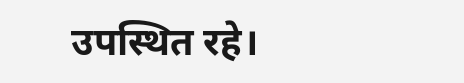उपस्थित रहे।